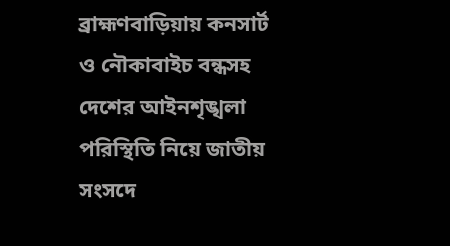ব্রাহ্মণবাড়িয়ায় কনসার্ট ও নৌকাবাইচ বন্ধসহ দেশের আইনশৃঙ্খলা পরিস্থিতি নিয়ে জাতীয় সংসদে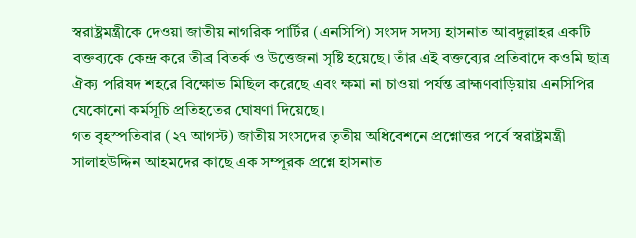স্বরাষ্ট্রমন্ত্রীকে দেওয়া জাতীয় নাগরিক পার্টির (এনসিপি) সংসদ সদস্য হাসনাত আবদুল্লাহর একটি বক্তব্যকে কেন্দ্র করে তীব্র বিতর্ক ও উত্তেজনা সৃষ্টি হয়েছে। তাঁর এই বক্তব্যের প্রতিবাদে কওমি ছাত্র ঐক্য পরিষদ শহরে বিক্ষোভ মিছিল করেছে এবং ক্ষমা না চাওয়া পর্যন্ত ব্রাহ্মণবাড়িয়ায় এনসিপির যেকোনো কর্মসূচি প্রতিহতের ঘোষণা দিয়েছে।
গত বৃহস্পতিবার (২৭ আগস্ট) জাতীয় সংসদের তৃতীয় অধিবেশনে প্রশ্নোত্তর পর্বে স্বরাষ্ট্রমন্ত্রী সালাহউদ্দিন আহমদের কাছে এক সম্পূরক প্রশ্নে হাসনাত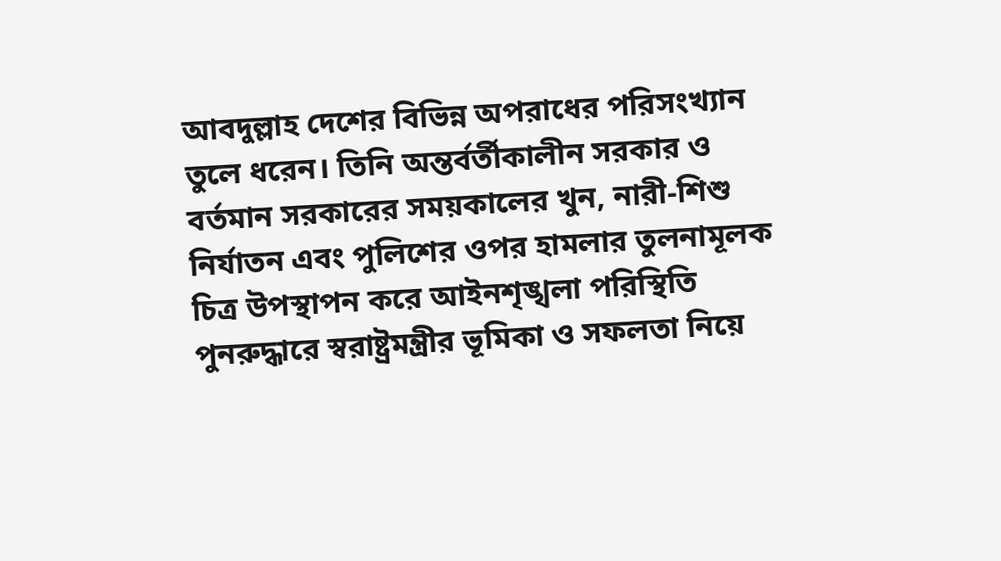আবদুল্লাহ দেশের বিভিন্ন অপরাধের পরিসংখ্যান তুলে ধরেন। তিনি অন্তর্বর্তীকালীন সরকার ও বর্তমান সরকারের সময়কালের খুন, নারী-শিশু নির্যাতন এবং পুলিশের ওপর হামলার তুলনামূলক চিত্র উপস্থাপন করে আইনশৃঙ্খলা পরিস্থিতি পুনরুদ্ধারে স্বরাষ্ট্রমন্ত্রীর ভূমিকা ও সফলতা নিয়ে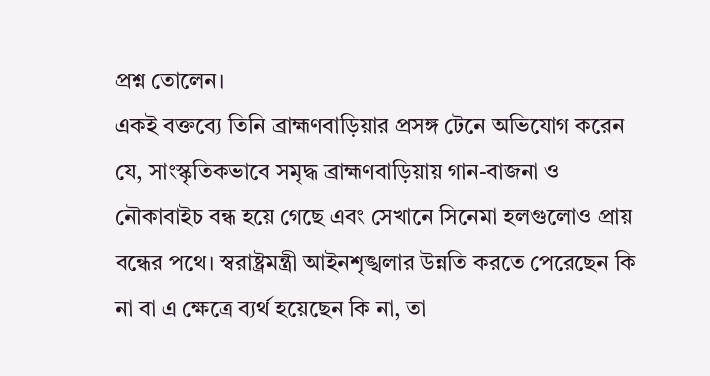প্রশ্ন তোলেন।
একই বক্তব্যে তিনি ব্রাহ্মণবাড়িয়ার প্রসঙ্গ টেনে অভিযোগ করেন যে, সাংস্কৃতিকভাবে সমৃদ্ধ ব্রাহ্মণবাড়িয়ায় গান-বাজনা ও নৌকাবাইচ বন্ধ হয়ে গেছে এবং সেখানে সিনেমা হলগুলোও প্রায় বন্ধের পথে। স্বরাষ্ট্রমন্ত্রী আইনশৃঙ্খলার উন্নতি করতে পেরেছেন কি না বা এ ক্ষেত্রে ব্যর্থ হয়েছেন কি না, তা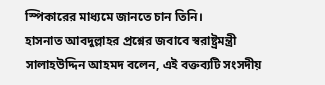স্পিকারের মাধ্যমে জানতে চান তিনি।
হাসনাত আবদুল্লাহর প্রশ্নের জবাবে স্বরাষ্ট্রমন্ত্রী সালাহউদ্দিন আহমদ বলেন, এই বক্তব্যটি সংসদীয়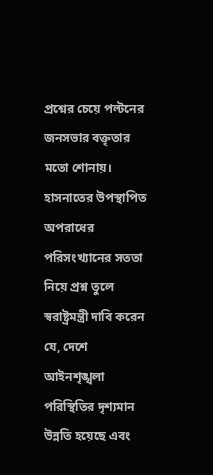প্রশ্নের চেয়ে পল্টনের জনসভার বক্তৃতার মতো শোনায়। হাসনাতের উপস্থাপিত অপরাধের পরিসংখ্যানের সততা নিয়ে প্রশ্ন তুলে স্বরাষ্ট্রমন্ত্রী দাবি করেন যে, দেশে আইনশৃঙ্খলা পরিস্থিতির দৃশ্যমান উন্নতি হয়েছে এবং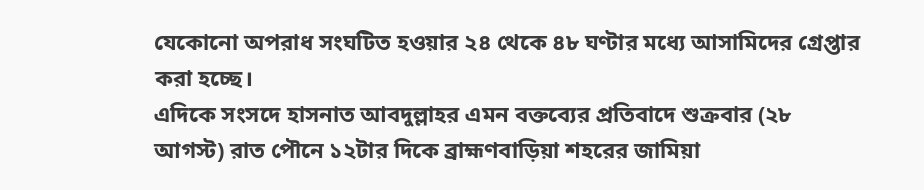যেকোনো অপরাধ সংঘটিত হওয়ার ২৪ থেকে ৪৮ ঘণ্টার মধ্যে আসামিদের গ্রেপ্তার করা হচ্ছে।
এদিকে সংসদে হাসনাত আবদুল্লাহর এমন বক্তব্যের প্রতিবাদে শুক্রবার (২৮ আগস্ট) রাত পৌনে ১২টার দিকে ব্রাহ্মণবাড়িয়া শহরের জামিয়া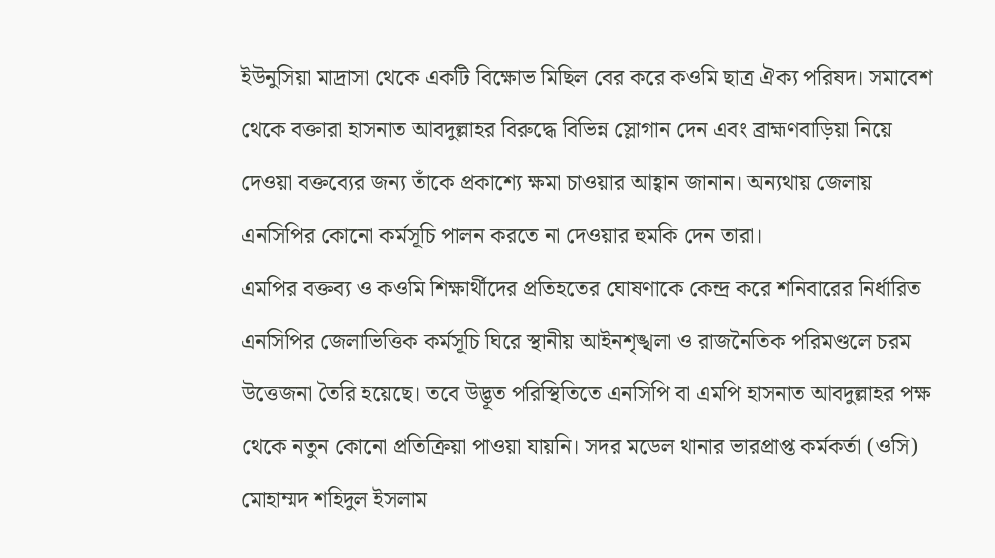ইউনুসিয়া মাদ্রাসা থেকে একটি বিক্ষোভ মিছিল বের করে কওমি ছাত্র ঐক্য পরিষদ। সমাবেশ থেকে বক্তারা হাসনাত আবদুল্লাহর বিরুদ্ধে বিভিন্ন স্লোগান দেন এবং ব্রাহ্মণবাড়িয়া নিয়ে দেওয়া বক্তব্যের জন্য তাঁকে প্রকাশ্যে ক্ষমা চাওয়ার আহ্বান জানান। অন্যথায় জেলায় এনসিপির কোনো কর্মসূচি পালন করতে না দেওয়ার হুমকি দেন তারা।
এমপির বক্তব্য ও কওমি শিক্ষার্থীদের প্রতিহতের ঘোষণাকে কেন্দ্র করে শনিবারের নির্ধারিত এনসিপির জেলাভিত্তিক কর্মসূচি ঘিরে স্থানীয় আইনশৃঙ্খলা ও রাজনৈতিক পরিমণ্ডলে চরম উত্তেজনা তৈরি হয়েছে। তবে উদ্ভূত পরিস্থিতিতে এনসিপি বা এমপি হাসনাত আবদুল্লাহর পক্ষ থেকে নতুন কোনো প্রতিক্রিয়া পাওয়া যায়নি। সদর মডেল থানার ভারপ্রাপ্ত কর্মকর্তা (ওসি) মোহাম্মদ শহিদুল ইসলাম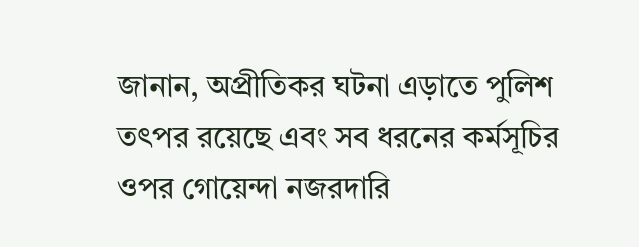জানান, অপ্রীতিকর ঘটনা এড়াতে পুলিশ তৎপর রয়েছে এবং সব ধরনের কর্মসূচির ওপর গোয়েন্দা নজরদারি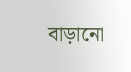বাড়ানো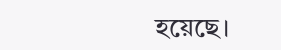হয়েছে।